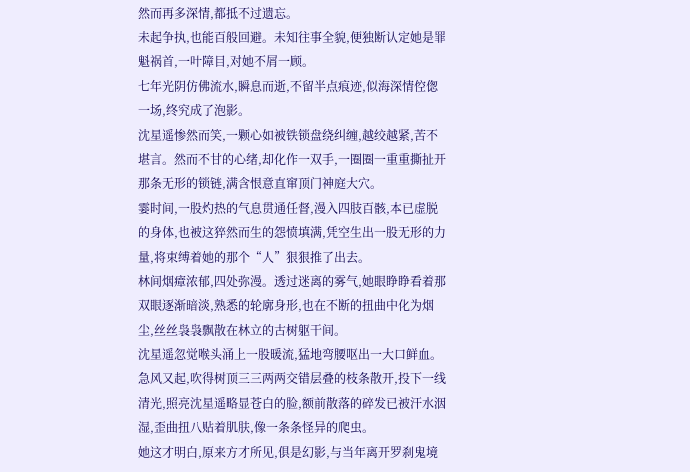然而再多深情,都抵不过遗忘。
未起争执,也能百般回避。未知往事全貌,便独断认定她是罪魁祸首,一叶障目,对她不屑一顾。
七年光阴仿佛流水,瞬息而逝,不留半点痕迹,似海深情倥偬一场,终究成了泡影。
沈星遥惨然而笑,一颗心如被铁锁盘绕纠缠,越绞越紧,苦不堪言。然而不甘的心绪,却化作一双手,一圈圈一重重撕扯开那条无形的锁链,满含恨意直窜顶门神庭大穴。
霎时间,一股灼热的气息贯通任督,漫入四肢百骸,本已虚脱的身体,也被这猝然而生的怨愤填满,凭空生出一股无形的力量,将束缚着她的那个“人”狠狠推了出去。
林间烟瘴浓郁,四处弥漫。透过迷离的雾气,她眼睁睁看着那双眼逐渐暗淡,熟悉的轮廓身形,也在不断的扭曲中化为烟尘,丝丝袅袅飘散在林立的古树躯干间。
沈星遥忽觉喉头涌上一股暖流,猛地弯腰呕出一大口鲜血。
急风又起,吹得树顶三三两两交错层叠的枝条散开,投下一线清光,照亮沈星遥略显苍白的脸,额前散落的碎发已被汗水洇湿,歪曲扭八贴着肌肤,像一条条怪异的爬虫。
她这才明白,原来方才所见,俱是幻影,与当年离开罗刹鬼境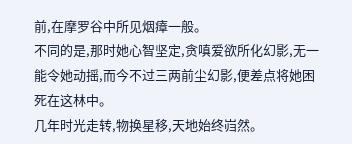前,在摩罗谷中所见烟瘴一般。
不同的是,那时她心智坚定,贪嗔爱欲所化幻影,无一能令她动摇,而今不过三两前尘幻影,便差点将她困死在这林中。
几年时光走转,物换星移,天地始终岿然。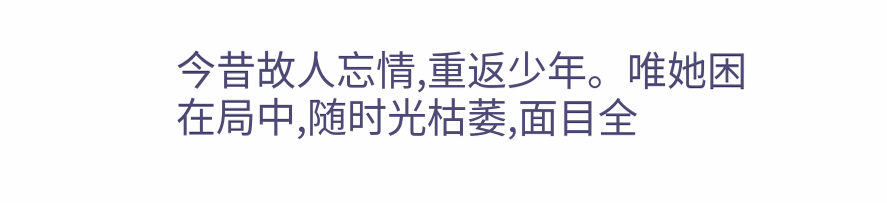今昔故人忘情,重返少年。唯她困在局中,随时光枯萎,面目全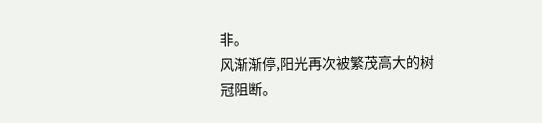非。
风渐渐停,阳光再次被繁茂高大的树冠阻断。